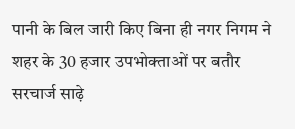पानी के बिल जारी किए बिना ही नगर निगम ने शहर के 30 हजार उपभोक्ताओं पर बतौर सरचार्ज साढ़े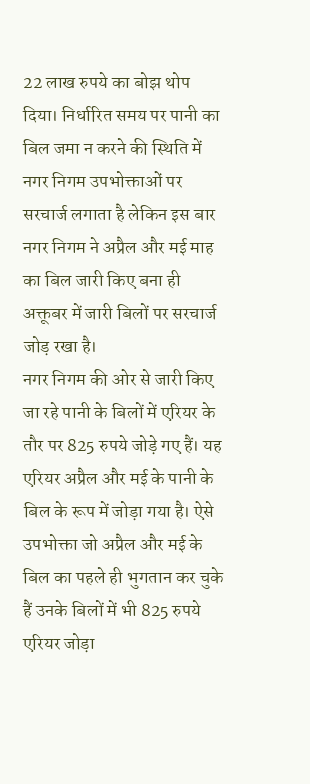22 लाख रुपये का बोझ थोप दिया। निर्धारित समय पर पानी का बिल जमा न करने की स्थिति में नगर निगम उपभोक्ताओं पर सरचार्ज लगाता है लेकिन इस बार नगर निगम ने अप्रैल और मई माह का बिल जारी किए बना ही अक्तूबर में जारी बिलों पर सरचार्ज जोड़ रखा है।
नगर निगम की ओर से जारी किए जा रहे पानी के बिलों में एरियर के तौर पर 825 रुपये जोड़े गए हैं। यह एरियर अप्रैल और मई के पानी के बिल के रूप में जोड़ा गया है। ऐसे उपभोक्ता जो अप्रैल और मई के बिल का पहले ही भुगतान कर चुके हैं उनके बिलों में भी 825 रुपये एरियर जोड़ा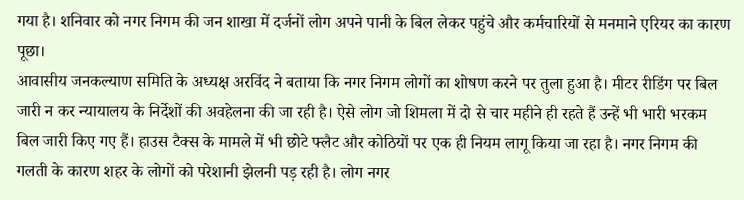गया है। शनिवार को नगर निगम की जन शाखा में दर्जनों लोग अपने पानी के बिल लेकर पहुंचे और कर्मचारियों से मनमाने एरियर का कारण पूछा।
आवासीय जनकल्याण समिति के अध्यक्ष अरविंद ने बताया कि नगर निगम लोगों का शोषण करने पर तुला हुआ है। मीटर रीडिंग पर बिल जारी न कर न्यायालय के निर्देशों की अवहेलना की जा रही है। ऐसे लोग जो शिमला में दो से चार महीने ही रहते हैं उन्हें भी भारी भरकम बिल जारी किए गए हैं। हाउस टैक्स के मामले में भी छोटे फ्लैट और कोठियों पर एक ही नियम लागू किया जा रहा है। नगर निगम की गलती के कारण शहर के लोगों को परेशानी झेलनी पड़ रही है। लोग नगर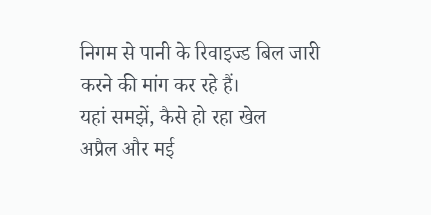निगम से पानी के रिवाइज्ड बिल जारी करने की मांग कर रहे हैं।
यहां समझें, कैसे हो रहा खेल
अप्रैल और मई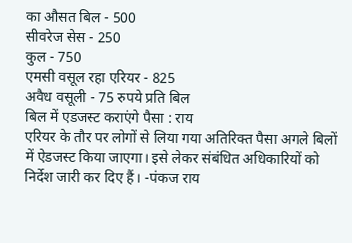का औसत बिल - 500
सीवरेज सेस - 250
कुल - 750
एमसी वसूल रहा एरियर - 825
अवैध वसूली - 75 रुपये प्रति बिल
बिल में एडजस्ट कराएंगे पैसा : राय
एरियर के तौर पर लोगों से लिया गया अतिरिक्त पैसा अगले बिलों में ऐडजस्ट किया जाएगा। इसे लेकर संबंधित अधिकारियों को निर्देश जारी कर दिए हैं। -पंकज राय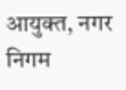आयुक्त, नगर निगम